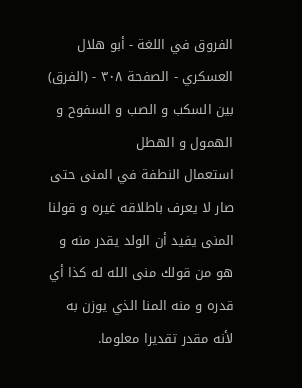الفروق في اللغة - أبو هلال العسكري - الصفحة ٣٠٨ - (الفرق) بين السكب و الصب و السفوح و الهمول و الهطل
استعمال النطفة في المنى حتى صار لا يعرف باطلاقه غيره و قولنا المنى يفيد أن الولد يقدر منه و هو من قولك منى الله له كذا أي قدره و منه المنا الذي يوزن به لأنه مقدر تقديرا معلوما.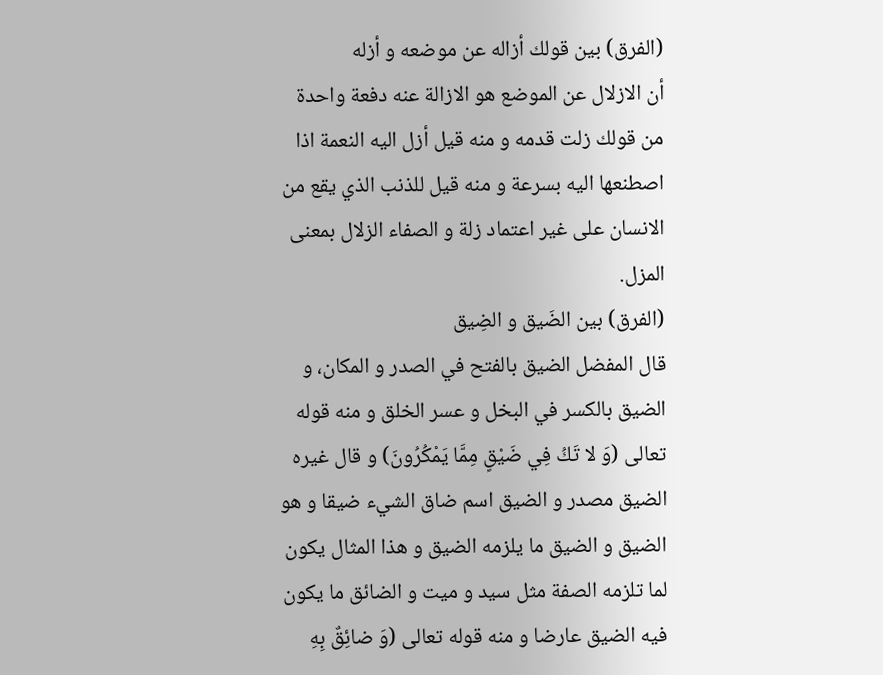(الفرق) بين قولك أزاله عن موضعه و أزله
أن الازلال عن الموضع هو الازالة عنه دفعة واحدة من قولك زلت قدمه و منه قيل أزل اليه النعمة اذا اصطنعها اليه بسرعة و منه قيل للذنب الذي يقع من الانسان على غير اعتماد زلة و الصفاء الزلال بمعنى المزل.
(الفرق) بين الضَيق و الضِيق
قال المفضل الضيق بالفتح في الصدر و المكان، و الضيق بالكسر في البخل و عسر الخلق و منه قوله تعالى (وَ لا تَكُ فِي ضَيْقٍ مِمَّا يَمْكُرُونَ) و قال غيره الضيق مصدر و الضيق اسم ضاق الشيء ضيقا و هو الضيق و الضيق ما يلزمه الضيق و هذا المثال يكون لما تلزمه الصفة مثل سيد و ميت و الضائق ما يكون فيه الضيق عارضا و منه قوله تعالى (وَ ضائِقٌ بِهِ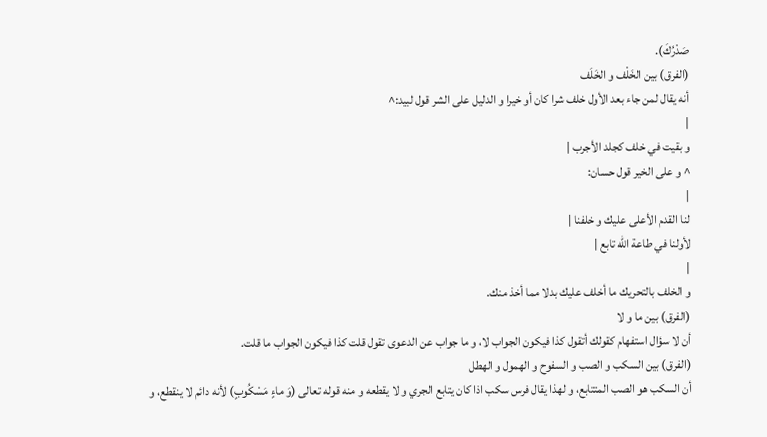صَدْرُكَ).
(الفرق) بين الخَلْف و الخَلَف
أنه يقال لمن جاء بعد الأول خلف شرا كان أو خيرا و الدليل على الشر قول لبيد:^
|
و بقيت في خلف كجلد الأجرب |
^ و على الخير قول حسان:
|
لنا القدم الأعلى عليك و خلفنا |
لأولنا في طاعة الله تابع |
|
و الخلف بالتحريك ما أخلف عليك بدلا مما أخذ منك.
(الفرق) بين ما و لا
أن لا سؤال استفهام كقولك أتقول كذا فيكون الجواب لا، و ما جواب عن الدعوى تقول قلت كذا فيكون الجواب ما قلت.
(الفرق) بين السكب و الصب و السفوح و الهمول و الهطل
أن السكب هو الصب المتتابع، و لهذا يقال فرس سكب اذا كان يتابع الجري و لا يقطعه و منه قوله تعالى (وَ ماءٍ مَسْكُوبٍ) لأنه دائم لا ينقطع، و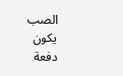الصب يكون دفعة